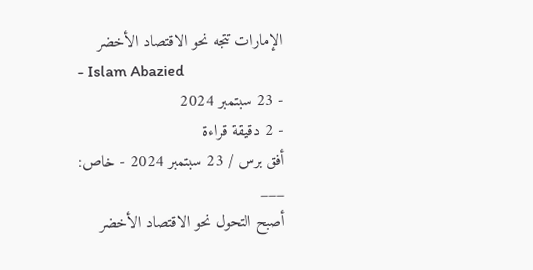الإمارات تتجه نحو الاقتصاد الأخضر
- Islam Abazied
- 23 سبتمبر 2024
- 2 دقيقة قراءة
أفق برس / 23 سبتمبر 2024 - خاص:
___
أصبح التحول نحو الاقتصاد الأخضر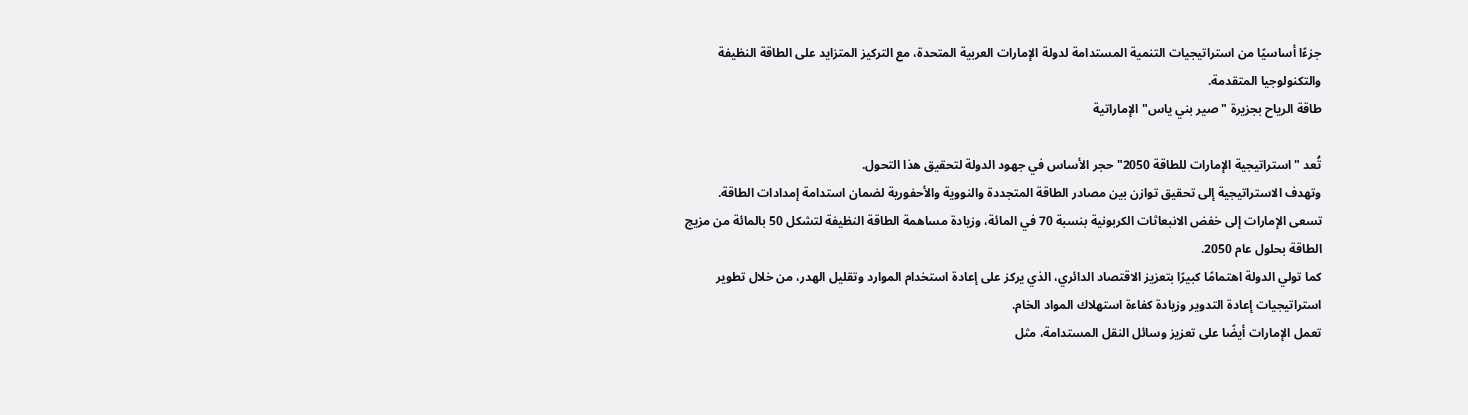جزءًا أساسيًا من استراتيجيات التنمية المستدامة لدولة الإمارات العربية المتحدة، مع التركيز المتزايد على الطاقة النظيفة والتكنولوجيا المتقدمة.
طاقة الرياح بجزيرة "صير بني ياس" الإماراتية

تُعد "استراتيجية الإمارات للطاقة 2050" حجر الأساس في جهود الدولة لتحقيق هذا التحول.
وتهدف الاستراتيجية إلى تحقيق توازن بين مصادر الطاقة المتجددة والنووية والأحفورية لضمان استدامة إمدادات الطاقة.
تسعى الإمارات إلى خفض الانبعاثات الكربونية بنسبة 70 في المائة، وزيادة مساهمة الطاقة النظيفة لتشكل 50 بالمائة من مزيج الطاقة بحلول عام 2050.
كما تولي الدولة اهتمامًا كبيرًا بتعزيز الاقتصاد الدائري، الذي يركز على إعادة استخدام الموارد وتقليل الهدر، من خلال تطوير استراتيجيات إعادة التدوير وزيادة كفاءة استهلاك المواد الخام.
تعمل الإمارات أيضًا على تعزيز وسائل النقل المستدامة، مثل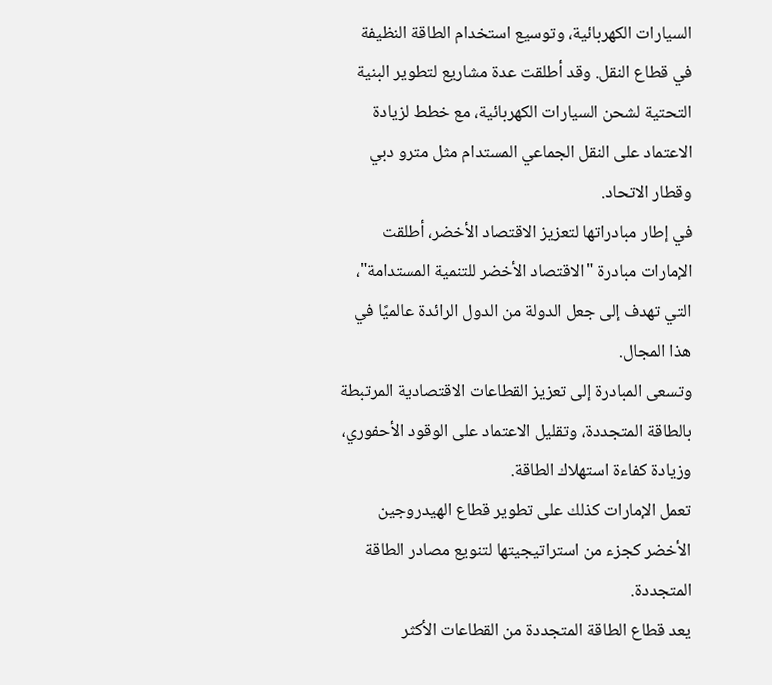السيارات الكهربائية، وتوسيع استخدام الطاقة النظيفة في قطاع النقل. وقد أطلقت عدة مشاريع لتطوير البنية التحتية لشحن السيارات الكهربائية، مع خطط لزيادة الاعتماد على النقل الجماعي المستدام مثل مترو دبي وقطار الاتحاد.
في إطار مبادراتها لتعزيز الاقتصاد الأخضر، أطلقت الإمارات مبادرة "الاقتصاد الأخضر للتنمية المستدامة"، التي تهدف إلى جعل الدولة من الدول الرائدة عالميًا في هذا المجال.
وتسعى المبادرة إلى تعزيز القطاعات الاقتصادية المرتبطة بالطاقة المتجددة، وتقليل الاعتماد على الوقود الأحفوري، وزيادة كفاءة استهلاك الطاقة.
تعمل الإمارات كذلك على تطوير قطاع الهيدروجين الأخضر كجزء من استراتيجيتها لتنويع مصادر الطاقة المتجددة.
يعد قطاع الطاقة المتجددة من القطاعات الأكثر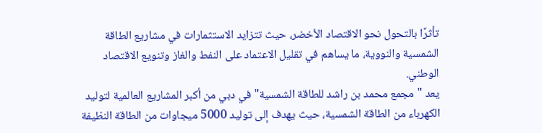تأثرًا بالتحول نحو الاقتصاد الأخضر، حيث تتزايد الاستثمارات في مشاريع الطاقة الشمسية والنووية، ما يساهم في تقليل الاعتماد على النفط والغاز وتنويع الاقتصاد الوطني.
يعد "مجمع محمد بن راشد للطاقة الشمسية" في دبي من أكبر المشاريع العالمية لتوليد الكهرباء من الطاقة الشمسية، حيث يهدف إلى توليد 5000 ميجاوات من الطاقة النظيفة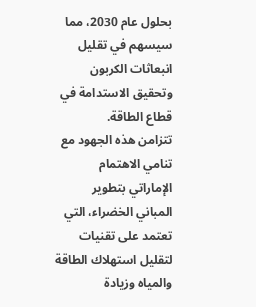بحلول عام 2030، مما سيسهم في تقليل انبعاثات الكربون وتحقيق الاستدامة في قطاع الطاقة.
تتزامن هذه الجهود مع تنامي الاهتمام الإماراتي بتطوير المباني الخضراء، التي تعتمد على تقنيات لتقليل استهلاك الطاقة والمياه وزيادة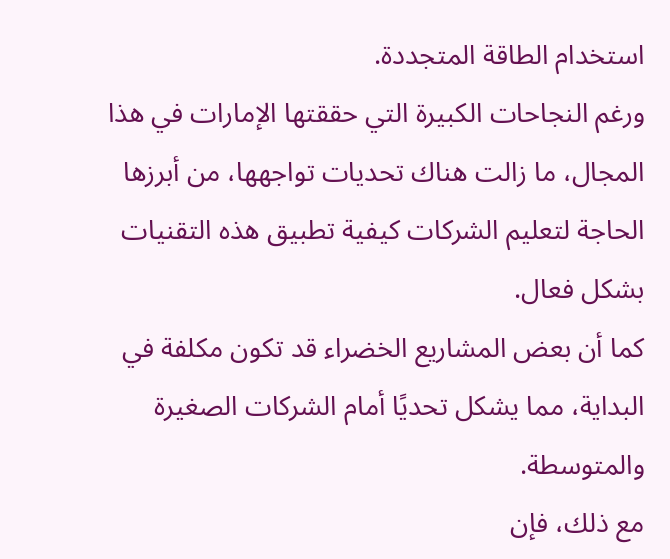استخدام الطاقة المتجددة.
ورغم النجاحات الكبيرة التي حققتها الإمارات في هذا المجال، ما زالت هناك تحديات تواجهها، من أبرزها الحاجة لتعليم الشركات كيفية تطبيق هذه التقنيات بشكل فعال.
كما أن بعض المشاريع الخضراء قد تكون مكلفة في البداية، مما يشكل تحديًا أمام الشركات الصغيرة والمتوسطة.
مع ذلك، فإن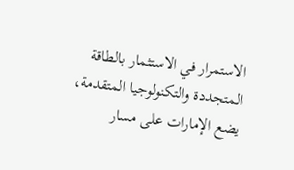الاستمرار في الاستثمار بالطاقة المتجددة والتكنولوجيا المتقدمة، يضع الإمارات على مسار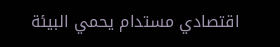اقتصادي مستدام يحمي البيئة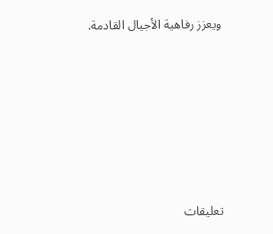ويعزز رفاهية الأجيال القادمة.






تعليقات